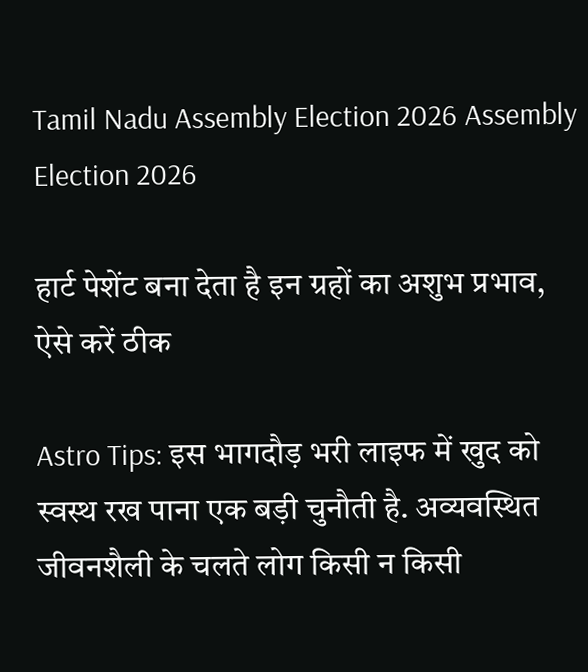Tamil Nadu Assembly Election 2026 Assembly Election 2026

हार्ट पेशेंट बना देता है इन ग्रहों का अशुभ प्रभाव, ऐसे करें ठीक

Astro Tips: इस भागदौड़ भरी लाइफ में खुद को स्वस्थ रख पाना एक बड़ी चुनौती है. अव्यवस्थित जीवनशैली के चलते लोग किसी न किसी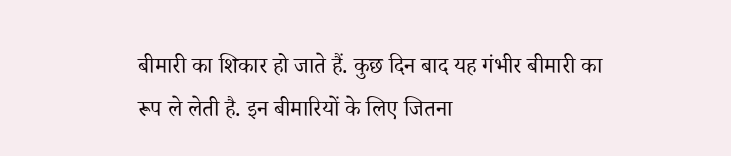बीमारी का शिकार हो जाते हैं. कुछ दिन बाद यह गंभीर बीमारी का रूप ले लेती है. इन बीमारियों के लिए जितना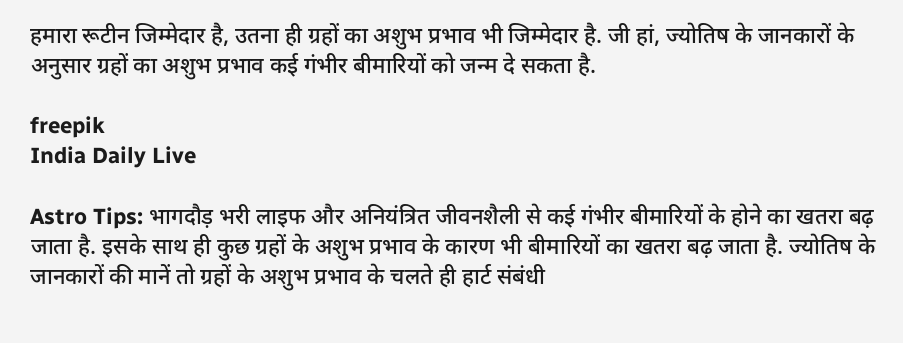हमारा रूटीन जिम्मेदार है, उतना ही ग्रहों का अशुभ प्रभाव भी जिम्मेदार है. जी हां, ज्योतिष के जानकारों के अनुसार ग्रहों का अशुभ प्रभाव कई गंभीर बीमारियों को जन्म दे सकता है.

freepik
India Daily Live

Astro Tips: भागदौड़ भरी लाइफ और अनियंत्रित जीवनशैली से कई गंभीर बीमारियों के होने का खतरा बढ़ जाता है. इसके साथ ही कुछ ग्रहों के अशुभ प्रभाव के कारण भी बीमारियों का खतरा बढ़ जाता है. ज्योतिष के जानकारों की मानें तो ग्रहों के अशुभ प्रभाव के चलते ही हार्ट संबंधी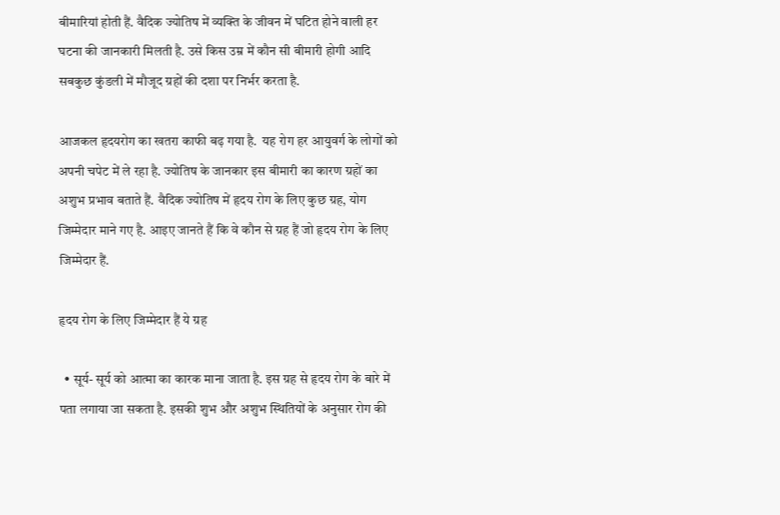बीमारियां होती हैं. वैदिक ज्योतिष में व्यक्ति के जीवन में घटित होने वाली हर घटना की जानकारी मिलती है. उसे किस उम्र में कौन सी बीमारी होगी आदि सबकुछ कुंडली में मौजूद ग्रहों की दशा पर निर्भर करता है.

आजकल हृदयरोग का खतरा काफी बढ़ गया है.  यह रोग हर आयुवर्ग के लोगों को अपनी चपेट में ले रहा है. ज्योतिष के जानकार इस बीमारी का कारण ग्रहों का अशुभ प्रभाव बताते हैं. वैदिक ज्योतिष में हृदय रोग के लिए कुछ ग्रह, योग जिम्मेदार माने गए है. आइए जानते हैं कि वे कौन से ग्रह हैं जो हृदय रोग के लिए जिम्मेदार हैं.

हृदय रोग के लिए जिम्मेदार हैं ये ग्रह

  • सूर्य- सूर्य को आत्मा का कारक माना जाता है. इस ग्रह से हृदय रोग के बारे में पता लगाया जा सकता है. इसकी शुभ और अशुभ स्थितियों के अनुसार रोग की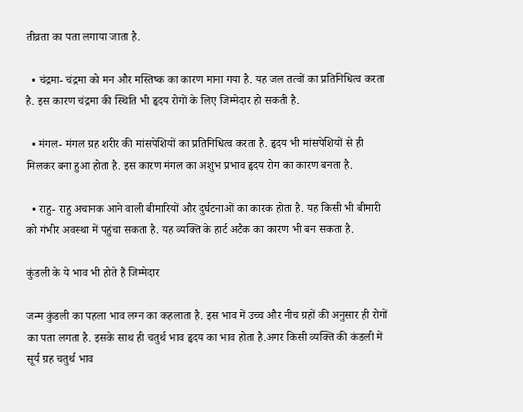तीव्रता का पता लगाया जाता है.

  • चंद्रमा- चंद्रमा को मन और मस्तिष्क का कारण माना गया है. यह जल तत्वों का प्रतिनिधित्व करता है. इस कारण चंद्रमा की स्थिति भी हृदय रोगों के लिए जिम्मेदार हो सकती है.

  • मंगल- मंगल ग्रह शरीर की मांसपेशियों का प्रतिनिधित्व करता है. हृदय भी मांसपेशियों से ही मिलकर बना हुआ होता है. इस कारण मंगल का अशुभ प्रभाव हृदय रोग का कारण बनता है.

  • राहु- राहु अचानक आने वाली बीमारियों और दुर्घटनाओं का कारक होता है. यह किसी भी बीमारी को गंभीर अवस्था में पहुंचा सकता है. यह व्यक्ति के हार्ट अटैक का कारण भी बन सकता है.

कुंडली के ये भाव भी होते हैं जिम्मेदार

जन्म कुंडली का पहला भाव लग्न का कहलाता है. इस भाव में उच्च और नीच ग्रहों की अनुसार ही रोगों का पता लगता है. इसके साथ ही चतुर्थ भाव हृदय का भाव होता है.अगर किसी व्यक्ति की कंडली में सूर्य ग्रह चतुर्थ भाव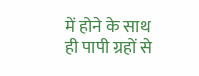में होने के साथ ही पापी ग्रहों से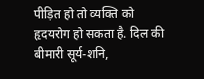पीड़ित हो तो व्यक्ति को हृदयरोग हो सकता है. दिल की बीमारी सूर्य-शनि,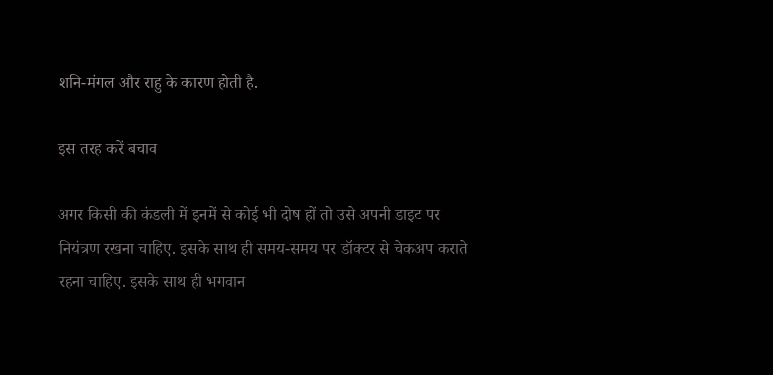शनि-मंगल और राहु के कारण होती है.

इस तरह करें बचाव

अगर किसी की कंडली में इनमें से कोई भी दोष हों तो उसे अपनी डाइट पर नियंत्रण रखना चाहिए. इसके साथ ही समय-समय पर डॉक्टर से चेकअप कराते रहना चाहिए. इसके साथ ही भगवान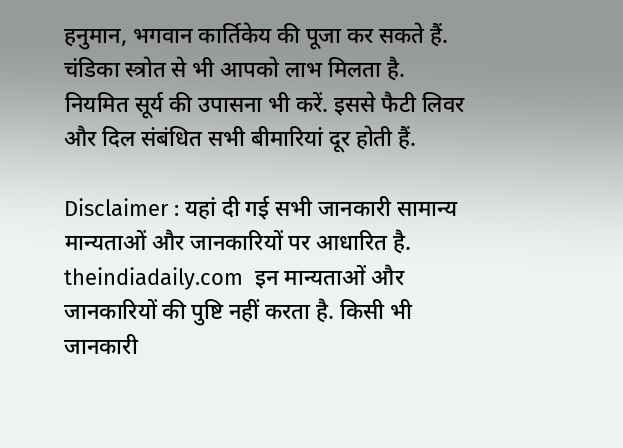हनुमान, भगवान कार्तिकेय की पूजा कर सकते हैं. चंडिका स्त्रोत से भी आपको लाभ मिलता है. नियमित सूर्य की उपासना भी करें. इससे फैटी लिवर और दिल संबंधित सभी बीमारियां दूर होती हैं.

Disclaimer : यहां दी गई सभी जानकारी सामान्य मान्यताओं और जानकारियों पर आधारित है.  theindiadaily.com  इन मान्यताओं और जानकारियों की पुष्टि नहीं करता है. किसी भी जानकारी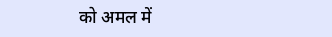को अमल में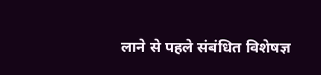लाने से पहले संबंधित विशेषज्ञ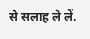से सलाह ले लें.